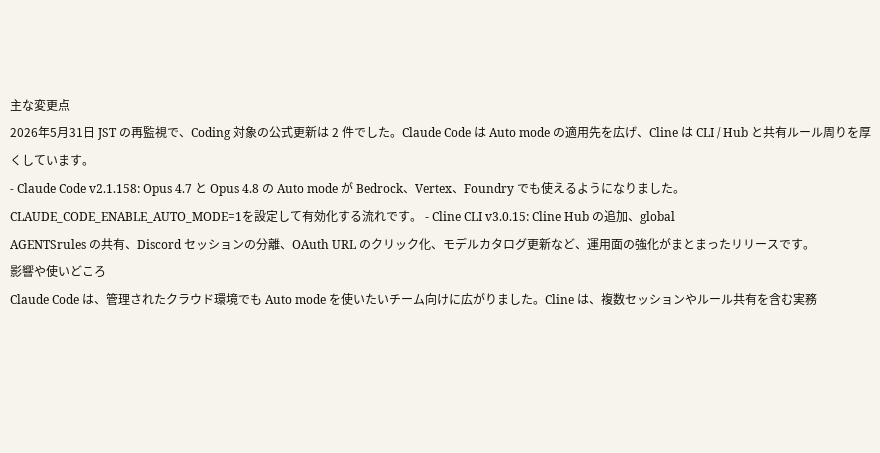主な変更点
2026年5月31日 JST の再監視で、Coding 対象の公式更新は 2 件でした。Claude Code は Auto mode の適用先を広げ、Cline は CLI / Hub と共有ルール周りを厚くしています。
- Claude Code v2.1.158: Opus 4.7 と Opus 4.8 の Auto mode が Bedrock、Vertex、Foundry でも使えるようになりました。
CLAUDE_CODE_ENABLE_AUTO_MODE=1を設定して有効化する流れです。 - Cline CLI v3.0.15: Cline Hub の追加、global
AGENTSrules の共有、Discord セッションの分離、OAuth URL のクリック化、モデルカタログ更新など、運用面の強化がまとまったリリースです。
影響や使いどころ
Claude Code は、管理されたクラウド環境でも Auto mode を使いたいチーム向けに広がりました。Cline は、複数セッションやルール共有を含む実務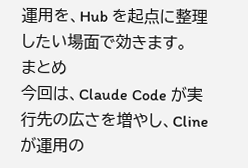運用を、Hub を起点に整理したい場面で効きます。
まとめ
今回は、Claude Code が実行先の広さを増やし、Cline が運用の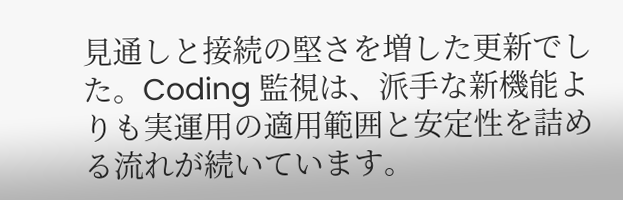見通しと接続の堅さを増した更新でした。Coding 監視は、派手な新機能よりも実運用の適用範囲と安定性を詰める流れが続いています。